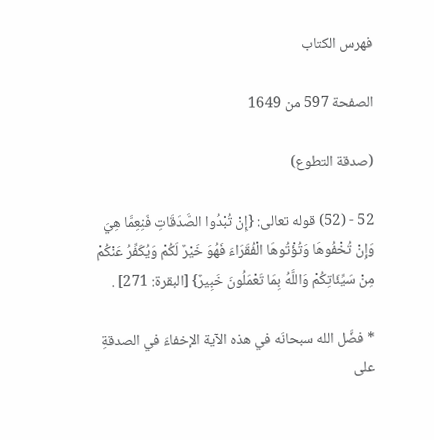فهرس الكتاب

الصفحة 597 من 1649

(صدقة التطوع)

52 - (52) قوله تعالى: {إِنْ تُبْدُوا الصَّدَقَاتِ فَنِعِمَّا هِيَ وَإِنْ تُخْفُوهَا وَتُؤْتُوهَا الْفُقَرَاءَ فَهُوَ خَيْرٌ لَكُمْ وَيُكَفِّرُ عَنْكُمْ مِنْ سَيِّئَاتِكُمْ وَاللَّهُ بِمَا تَعْمَلُونَ خَبِيرٌ} [البقرة: 271] .

* فضَّل الله سبحانَه في هذه الآية الإخفاءَ في الصدقةِ على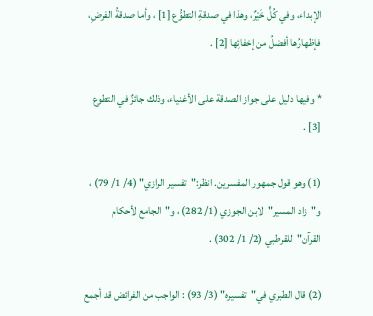الإبداء، وفي كُلٍّ خَيْرٌ، وهذا في صدقةِ التطوُّع [1] ، وأما صدقةُ الفرضِ، فإظهارُها أفضلُ من إخفائِها [2] .

* وفيها دليل على جواز الصدقة على الأغنياء، وذلك جائزٌ في التطوع [3] .

(1) وهو قول جمهور المفسرين. انظر:"تفسير الرازي" (4/ 1/ 79) ، و"زاد المسير"لابن الجوزي (1/ 282) ، و"الجامع لأحكام القرآن"للقرطبي (2/ 1/ 302) .

(2) قال الطبري في"تفسيره" (3/ 93) : الواجب من الفرائض قد أجمع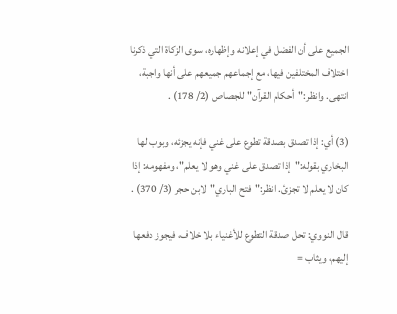الجميع على أن الفضل في إعلانه وإظهاره، سوى الزكاة التي ذكرنا اختلاف المختلفين فيها، مع إجماعهم جميعهم على أنها واجبة، انتهى. وانظر:"أحكام القرآن"للجصاص (2/ 178) .

(3) أي: إذا تصدق بصدقة تطوع على غني فإنه يجزئه، وبوب لها البخاري بقوله:"إذا تصدق على غني وهو لا يعلم"، ومفهومه: إذا كان لا يعلم لا تجزئ. انظر:"فتح الباري"لابن حجر (3/ 370) .

قال النووي: تحل صدقة التطوع للأغنياء بلا خلاف، فيجوز دفعها إليهم، ويثاب =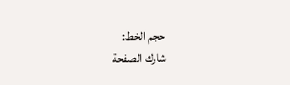حجم الخط:
شارك الصفحة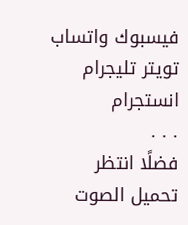فيسبوك واتساب تويتر تليجرام انستجرام
. . .
فضلًا انتظر تحميل الصوت